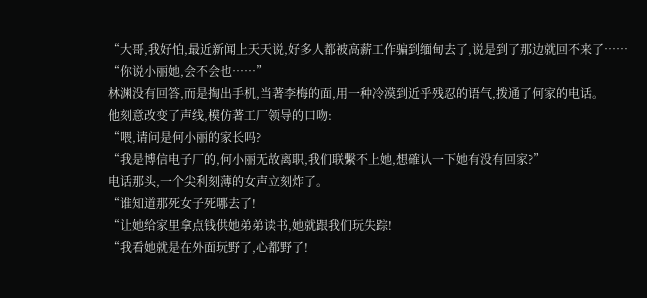“大哥,我好怕,最近新闻上天天说,好多人都被高薪工作骗到缅甸去了,说是到了那边就回不来了……
“你说小丽她,会不会也……”
林渊没有回答,而是掏出手机,当著李梅的面,用一种冷漠到近乎残忍的语气,拨通了何家的电话。
他刻意改变了声线,模仿著工厂领导的口吻:
“喂,请问是何小丽的家长吗?
“我是博信电子厂的,何小丽无故离职,我们联繫不上她,想確认一下她有没有回家?”
电话那头,一个尖利刻薄的女声立刻炸了。
“谁知道那死女子死哪去了!
“让她给家里拿点钱供她弟弟读书,她就跟我们玩失踪!
“我看她就是在外面玩野了,心都野了!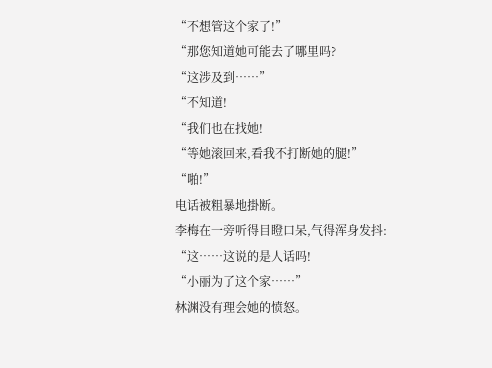“不想管这个家了!”
“那您知道她可能去了哪里吗?
“这涉及到……”
“不知道!
“我们也在找她!
“等她滚回来,看我不打断她的腿!”
“啪!”
电话被粗暴地掛断。
李梅在一旁听得目瞪口呆,气得浑身发抖:
“这……这说的是人话吗!
“小丽为了这个家……”
林渊没有理会她的愤怒。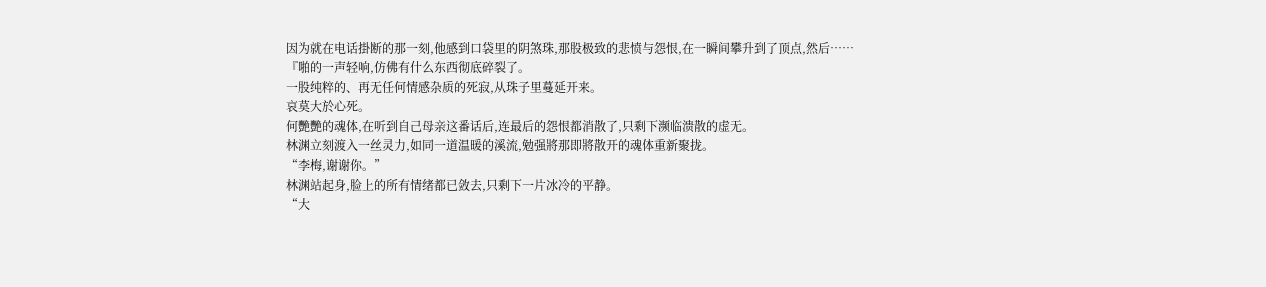因为就在电话掛断的那一刻,他感到口袋里的阴煞珠,那股极致的悲愤与怨恨,在一瞬间攀升到了顶点,然后……『啪的一声轻响,仿佛有什么东西彻底碎裂了。
一股纯粹的、再无任何情感杂质的死寂,从珠子里蔓延开来。
哀莫大於心死。
何艷艷的魂体,在听到自己母亲这番话后,连最后的怨恨都消散了,只剩下濒临溃散的虚无。
林渊立刻渡入一丝灵力,如同一道温暖的溪流,勉强將那即將散开的魂体重新聚拢。
“李梅,谢谢你。”
林渊站起身,脸上的所有情绪都已敛去,只剩下一片冰冷的平静。
“大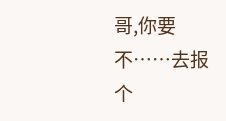哥,你要不……去报个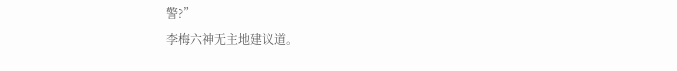警?”
李梅六神无主地建议道。